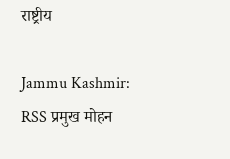राष्ट्रीय

Jammu Kashmir: RSS प्रमुख मोहन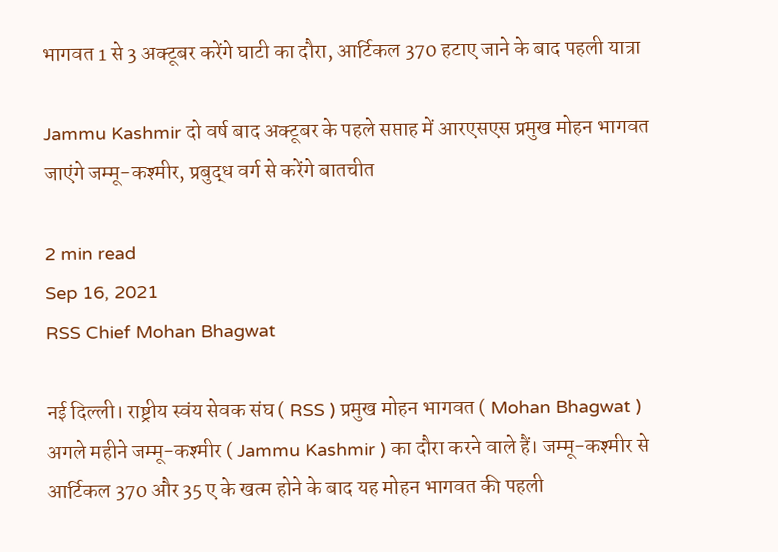भागवत 1 से 3 अक्टूबर करेंगे घाटी का दौरा, आर्टिकल 370 हटाए जाने के बाद पहली यात्रा

Jammu Kashmir दो वर्ष बाद अक्टूबर के पहले सप्ताह में आरएसएस प्रमुख मोहन भागवत जाएंगे जम्मू-कश्मीर, प्रबुद्ध वर्ग से करेंगे बातचीत

2 min read
Sep 16, 2021
RSS Chief Mohan Bhagwat

नई दिल्ली। राष्ट्रीय स्वंय सेवक संघ ( RSS ) प्रमुख मोहन भागवत ( Mohan Bhagwat ) अगले महीने जम्मू-कश्मीर ( Jammu Kashmir ) का दौरा करने वाले हैं। जम्मू-कश्मीर से आर्टिकल 370 और 35 ए के खत्म होने के बाद यह मोहन भागवत की पहली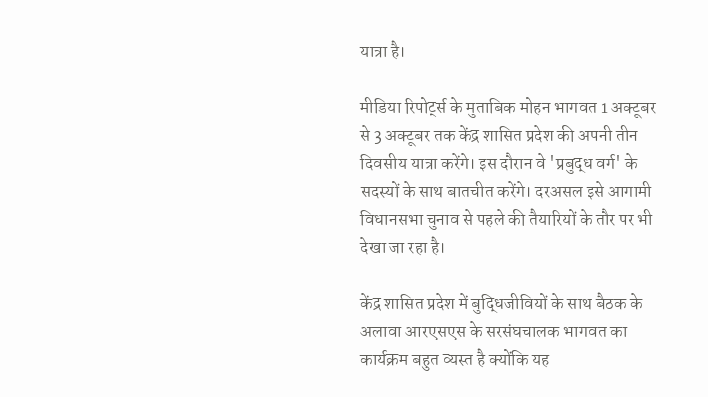यात्रा है।

मीडिया रिपोर्ट्स के मुताबिक मोहन भागवत 1 अक्टूबर से 3 अक्टूबर तक केंद्र शासित प्रदेश की अपनी तीन दिवसीय यात्रा करेंगे। इस दौरान वे 'प्रबुद्ध वर्ग' के सदस्यों के साथ बातचीत करेंगे। दरअसल इसे आगामी विधानसभा चुनाव से पहले की तैयारियों के तौर पर भी देखा जा रहा है।

केंद्र शासित प्रदेश में बुद्धिजीवियों के साथ बैठक के अलावा आरएसएस के सरसंघचालक भागवत का कार्यक्रम बहुत व्यस्त है क्योंकि यह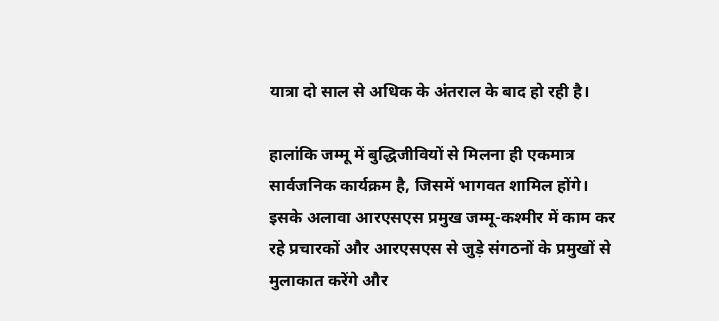यात्रा दो साल से अधिक के अंतराल के बाद हो रही है।

हालांकि जम्मू में बुद्धिजीवियों से मिलना ही एकमात्र सार्वजनिक कार्यक्रम है, जिसमें भागवत शामिल होंगे। इसके अलावा आरएसएस प्रमुख जम्मू-कश्मीर में काम कर रहे प्रचारकों और आरएसएस से जुड़े संगठनों के प्रमुखों से मुलाकात करेंगे और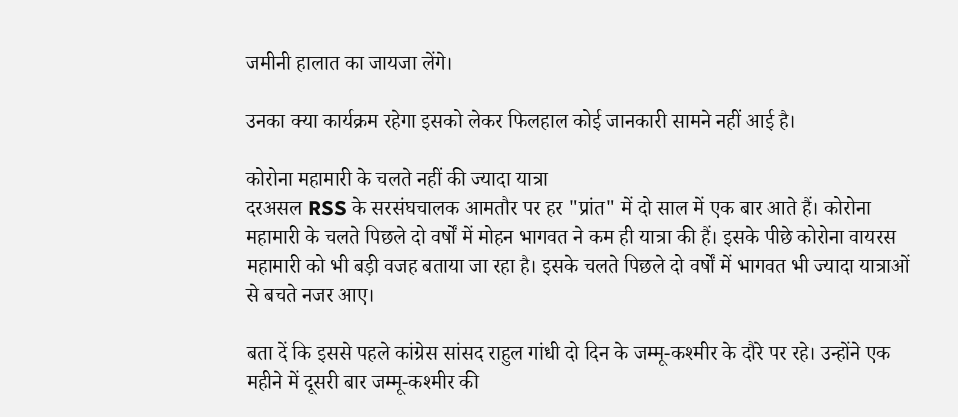जमीनी हालात का जायजा लेंगे।

उनका क्या कार्यक्रम रहेगा इसको लेकर फिलहाल कोई जानकारी सामने नहीं आई है।

कोरोना महामारी के चलते नहीं की ज्यादा यात्रा
दरअसल RSS के सरसंघचालक आमतौर पर हर "प्रांत" में दो साल में एक बार आते हैं। कोरोना महामारी के चलते पिछले दो वर्षों में मोहन भागवत ने कम ही यात्रा की हैं। इसके पीछे कोरोना वायरस महामारी को भी बड़ी वजह बताया जा रहा है। इसके चलते पिछले दो वर्षों में भागवत भी ज्यादा यात्राओं से बचते नजर आए।

बता दें कि इससे पहले कांग्रेस सांसद राहुल गांधी दो दिन के जम्मू-कश्मीर के दौरे पर रहे। उन्होंने एक महीने में दूसरी बार जम्मू-कश्मीर की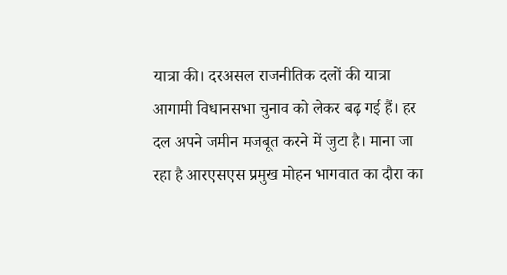यात्रा की। दरअसल राजनीतिक दलों की यात्रा आगामी विधानसभा चुनाव को लेकर बढ़ गई हैं। हर दल अपने जमीन मजबूत करने में जुटा है। माना जा रहा है आरएसएस प्रमुख मोहन भागवात का दौरा का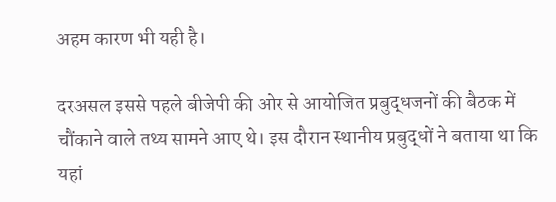अहम कारण भी यही है।

दरअसल इससे पहले बीजेपी की ओर से आयोजित प्रबुद्धजनों की बैठक में चौंकाने वाले तथ्य सामने आए थे। इस दौरान स्थानीय प्रबुद्धों ने बताया था कि यहां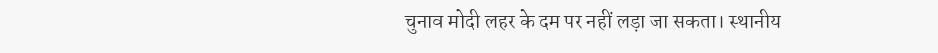चुनाव मोदी लहर के दम पर नहीं लड़ा जा सकता। स्थानीय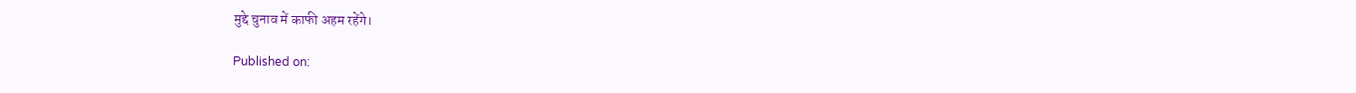मुद्दे चुनाव में काफी अहम रहेंगे।

Published on: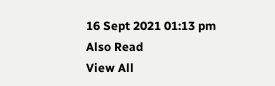16 Sept 2021 01:13 pm
Also Read
View All